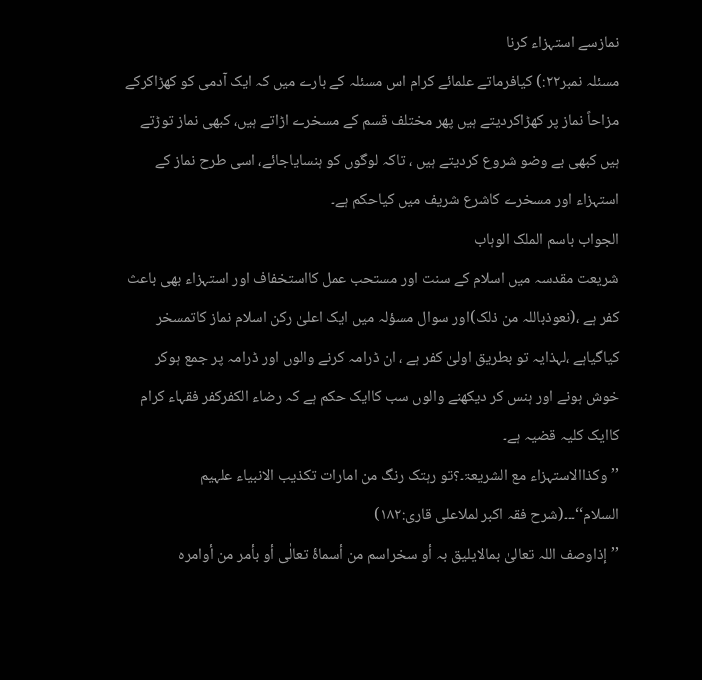نمازسے استہزاء کرنا
مسئلہ نمبر۲۲:) کیافرماتے علمائے کرام اس مسئلہ کے بارے میں کہ ایک آدمی کو کھڑاکرکے مزاحاً نماز پر کھڑاکردیتے ہیں پھر مختلف قسم کے مسخرے اڑاتے ہیں، کبھی نماز توڑتے ہیں کبھی بے وضو شروع کردیتے ہیں ، تاکہ لوگوں کو ہنسایاجائے، اسی طرح نماز کے استہزاء اور مسخرے کاشرع شریف میں کیاحکم ہے۔
الجواب باسم الملک الوہاب
شریعت مقدسہ میں اسلام کے سنت اور مستحب عمل کااستخفاف اور استہزاء بھی باعث کفر ہے ،(نعوذباللہ من ذلک)اور سوال مسؤلہ میں ایک اعلیٰ رکن اسلام نماز کاتمسخر کیاگیاہے ،لہذایہ تو بطریق اولیٰ کفر ہے ، ان ڈرامہ کرنے والوں اور ڈرامہ پر جمع ہوکر خوش ہونے اور ہنس کر دیکھنے والوں سب کاایک حکم ہے کہ رضاء الکفرکفر فقہاء کرام کاایک کلیہ قضیہ ہے۔
’’وکذاالاستہزاء مع الشریعۃ۔؟تو رہتک رنگ من امارات تکذیب الانبیاء علہیم السلام‘‘۔۔۔(شرح فقہ اکبر لملاعلی قاری:۱۸۲)
’’إذاوصف اللہ تعالیٰ بمالایلیق بہ أو سخراسم من أسماۂ تعالٰی أو بأمر من أوامرہ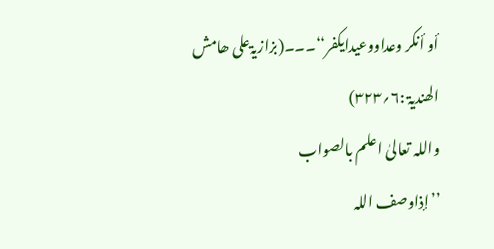أو أنکر وعداووعیدایکفر‘‘۔۔۔(بزازیۃعلی ھامش الھندیۃ :۶؍۳۲۳)
واللہ تعالیٰ اعلم بالصواب
’’إذاوصف اللہ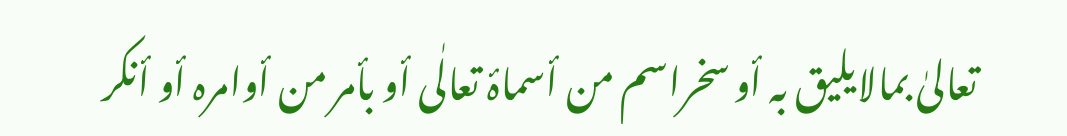تعالیٰ بمالایلیق بہ أو سخراسم من أسماۂ تعالٰی أو بأمر من أوامرہ أو أنکر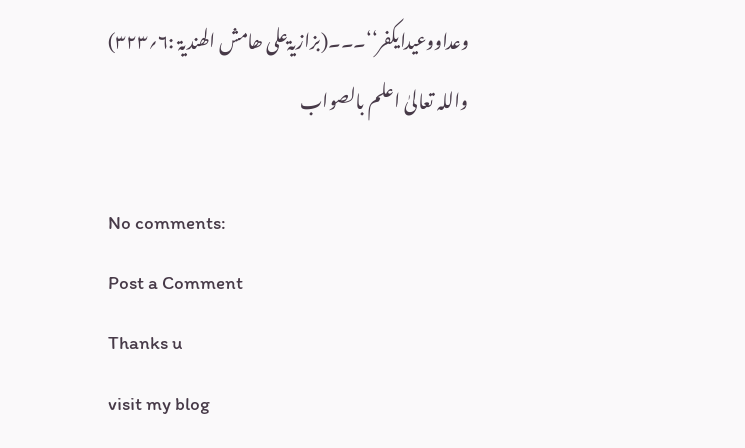وعداووعیدایکفر‘‘۔۔۔(بزازیۃعلی ھامش الھندیۃ :۶؍۳۲۳)
واللہ تعالیٰ اعلم بالصواب

No comments:
Post a Comment
Thanks u
visit my blog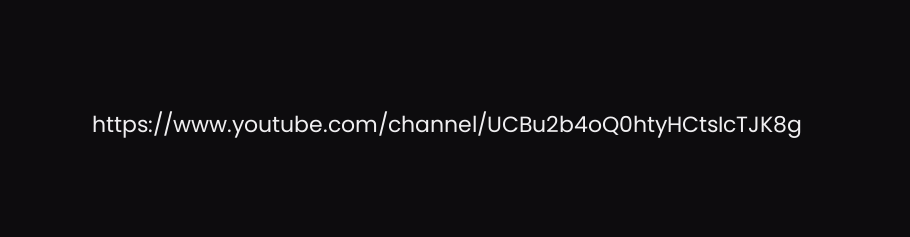https://www.youtube.com/channel/UCBu2b4oQ0htyHCtsIcTJK8g